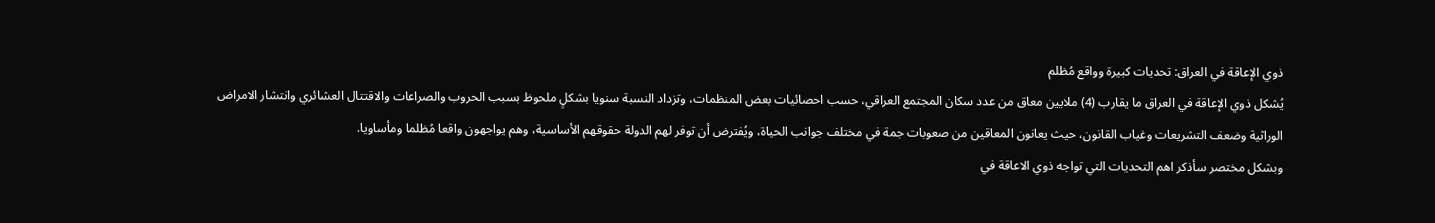ذوي الإعاقة في العراق: تحديات كبيرة وواقع مُظلم
يُشكل ذوي الإعاقة في العراق ما يقارب (4) ملايين معاق من عدد سكان المجتمع العراقي، حسب احصائيات بعض المنظمات، وتزداد النسبة سنويا بشكلٍ ملحوظ بسبب الحروب والصراعات والاقتتال العشائري وانتشار الامراض الوراثية وضعف التشريعات وغياب القانون، حيث يعانون المعاقين من صعوبات جمة في مختلف جوانب الحياة، ويُفترض أن توفر لهم الدولة حقوقهم الأساسية، وهم يواجهون واقعا مُظلما ومأساويا.
وبشكل مختصر سأذكر اهم التحديات التي تواجه ذوي الاعاقة في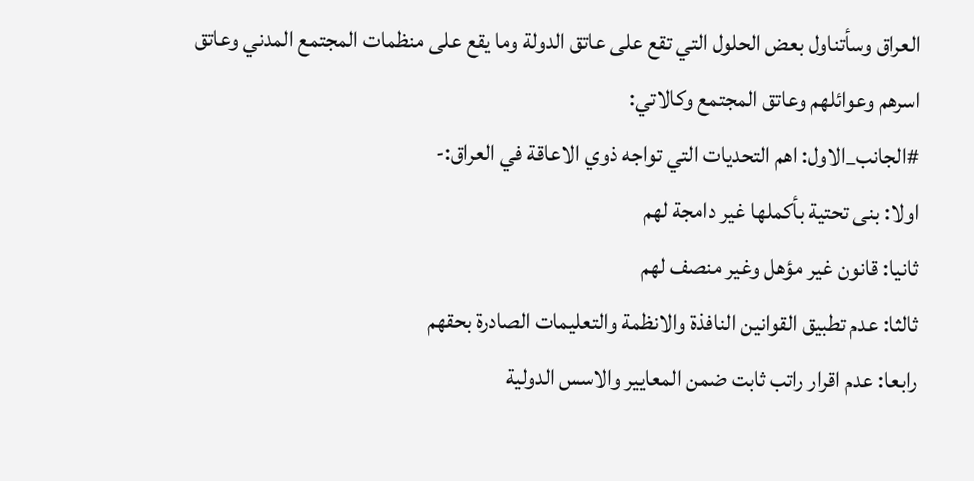العراق وسأتناول بعض الحلول التي تقع على عاتق الدولة وما يقع على منظمات المجتمع المدني وعاتق اسرهم وعوائلهم وعاتق المجتمع وكالاتي:
#الجانب_الاول: اهم التحديات التي تواجه ذوي الاعاقة في العراق:-
اولا: بنى تحتية بأكملها غير دامجة لهم
ثانيا: قانون غير مؤهل وغير منصف لهم
ثالثا: عدم تطبيق القوانين النافذة والانظمة والتعليمات الصادرة بحقهم
رابعا: عدم اقرار راتب ثابت ضمن المعايير والاسس الدولية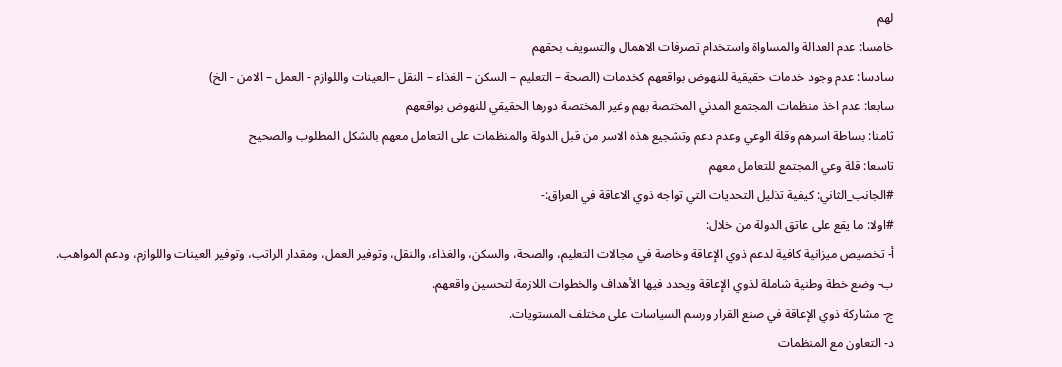لهم
خامسا: عدم العدالة والمساواة واستخدام تصرفات الاهمال والتسويف بحقهم
سادسا: عدم وجود خدمات حقيقية للنهوض بواقعهم كخدمات (الصحة – التعليم – السكن – الغذاء – النقل –العينات واللوازم - العمل – الامن - الخ)
سابعا: عدم اخذ منظمات المجتمع المدني المختصة بهم وغير المختصة دورها الحقيقي للنهوض بواقعهم
ثامنا: بساطة اسرهم وقلة الوعي وعدم دعم وتشجيع هذه الاسر من قبل الدولة والمنظمات على التعامل معهم بالشكل المطلوب والصحيح
تاسعا: قلة وعي المجتمع للتعامل معهم
#الجانب_الثاني: كيفية تذليل التحديات التي تواجه ذوي الاعاقة في العراق:-
#اولا: ما يقع على عاتق الدولة من خلال:
أ- تخصيص ميزانية كافية لدعم ذوي الإعاقة وخاصة في مجالات التعليم، والصحة، والسكن، والغذاء، والنقل، وتوفير العمل، ومقدار الراتب، وتوفير العينات واللوازم، ودعم المواهب.
ب- وضع خطة وطنية شاملة لذوي الإعاقة ويحدد فيها الأهداف والخطوات اللازمة لتحسين واقعهم.
ج- مشاركة ذوي الإعاقة في صنع القرار ورسم السياسات على مختلف المستويات.
د- التعاون مع المنظمات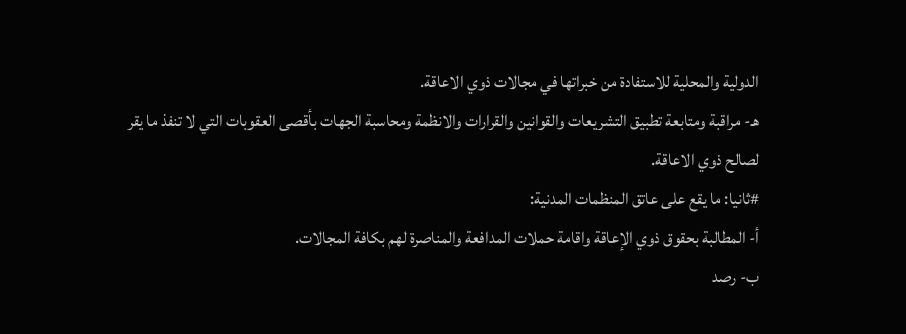الدولية والمحلية للاستفادة من خبراتها في مجالات ذوي الاعاقة.
هـ- مراقبة ومتابعة تطبيق التشريعات والقوانين والقرارات والانظمة ومحاسبة الجهات بأقصى العقوبات التي لا تنفذ ما يقر لصالح ذوي الاعاقة.
#ثانيا: ما يقع على عاتق المنظمات المدنية:
أ- المطالبة بحقوق ذوي الإعاقة واقامة حملات المدافعة والمناصرة لهم بكافة المجالات.
ب- رصد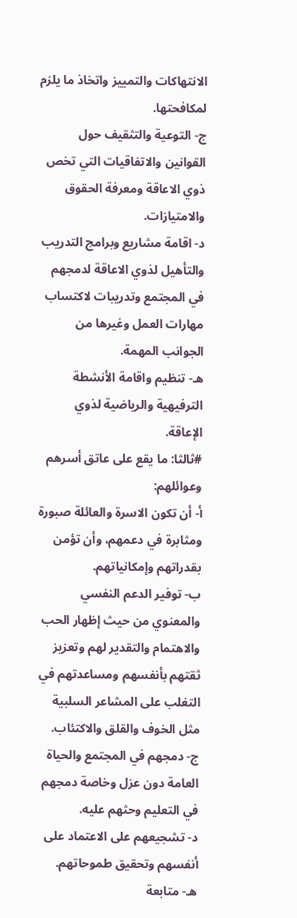الانتهاكات والتمييز واتخاذ ما يلزم لمكافحتها.
ج- التوعية والتثقيف حول القوانين والاتفاقيات التي تخص ذوي الاعاقة ومعرفة الحقوق والامتيازات.
د- اقامة مشاريع وبرامج التدريب والتأهيل لذوي الاعاقة لدمجهم في المجتمع وتدريبات لاكتساب مهارات العمل وغيرها من الجوانب المهمة.
هـ- تنظيم واقامة الأنشطة الترفيهية والرياضية لذوي الإعاقة.
#ثالثا: ما يقع على عاتق أسرهم وعوائلهم:
أ- أن تكون الاسرة والعائلة صبورة ومثابرة في دعمهم، وأن تؤمن بقدراتهم وإمكانياتهم.
ب- توفير الدعم النفسي والمعنوي من حيث إظهار الحب والاهتمام والتقدير لهم وتعزيز ثقتهم بأنفسهم ومساعدتهم في التغلب على المشاعر السلبية مثل الخوف والقلق والاكتئاب.
ج- دمجهم في المجتمع والحياة العامة دون عزل وخاصة دمجهم في التعليم وحثهم عليه.
د- تشجيعهم على الاعتماد على أنفسهم وتحقيق طموحاتهم.
هـ- متابعة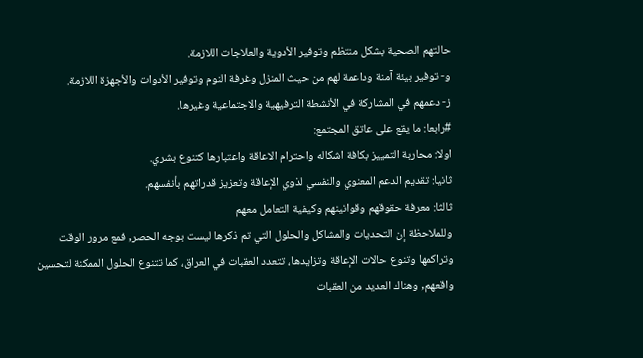حالتهم الصحية بشكل منتظم وتوفير الأدوية والعلاجات اللازمة.
و- توفير بيئة آمنة وداعمة لهم من حيث المنزل وغرفة النوم وتوفير الأدوات والأجهزة اللازمة.
ز- دعمهم في المشاركة في الأنشطة الترفيهية والاجتماعية وغيرها.
#رابعا: ما يقع على عاتق المجتمع:
اولا: محاربة التمييز بكافة اشكاله واحترام الاعاقة واعتبارها كتنوع بشري.
ثانيا: تقديم الدعم المعنوي والنفسي لذوي الإعاقة وتعزيز قدراتهم بأنفسهم.
ثالثا: معرفة حقوقهم وقوانينهم وكيفية التعامل معهم
وللملاحظة إن التحديات والمشاكل والحلول التي تم ذكرها ليست بوجه الحصر, فمع مرور الوقت وتراكمها وتنوع حالات الإعاقة وتزايدها، تتعدد العقبات في العراق، كما تتنوع الحلول الممكنة لتحسين واقعهم, وهناك العديد من العقبات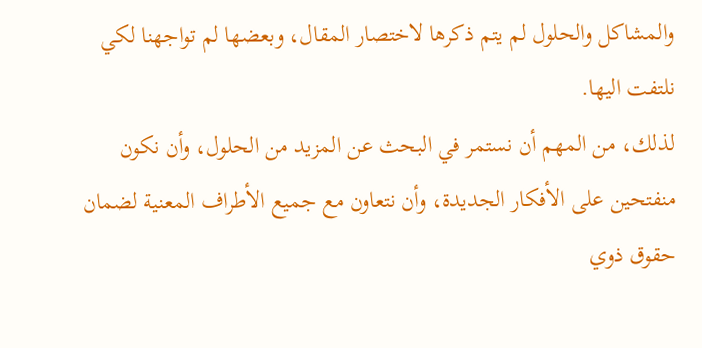والمشاكل والحلول لم يتم ذكرها لاختصار المقال، وبعضها لم تواجهنا لكي نلتفت اليها.
لذلك، من المهم أن نستمر في البحث عن المزيد من الحلول، وأن نكون منفتحين على الأفكار الجديدة، وأن نتعاون مع جميع الأطراف المعنية لضمان حقوق ذوي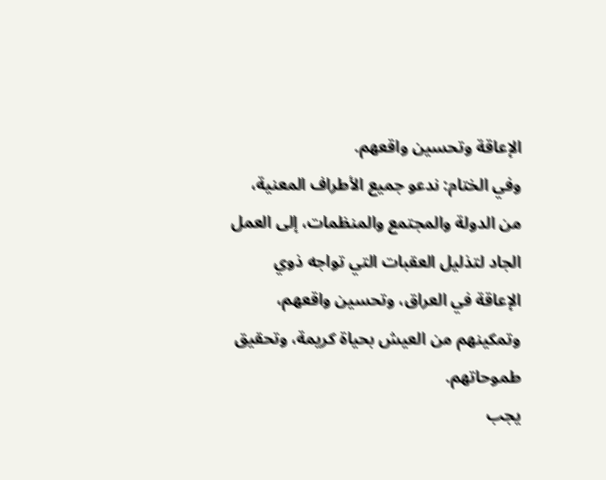الإعاقة وتحسين واقعهم.
وفي الختام: ندعو جميع الأطراف المعنية، من الدولة والمجتمع والمنظمات، إلى العمل الجاد لتذليل العقبات التي تواجه ذوي الإعاقة في العراق، وتحسين واقعهم، وتمكينهم من العيش بحياة كريمة، وتحقيق طموحاتهم.
يجب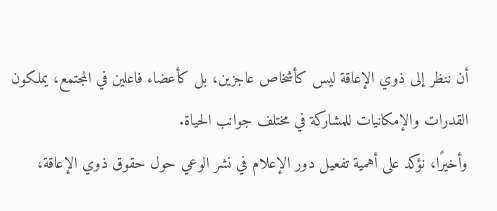أن ننظر إلى ذوي الإعاقة ليس كأشخاص عاجزين، بل كأعضاء فاعلين في المجتمع، يملكون القدرات والإمكانيات للمشاركة في مختلف جوانب الحياة.
وأخيرًا، نؤكد على أهمية تفعيل دور الإعلام في نشر الوعي حول حقوق ذوي الإعاقة،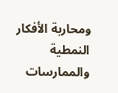ومحاربة الأفكار النمطية والممارسات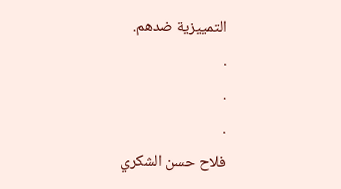التمييزية ضدهم.
.
.
.
فلاح حسن الشكري